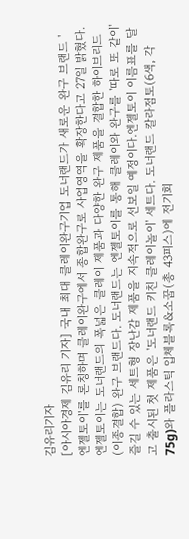김유리기자
[아시아경제 김유리 기자] 국내 최대 클레이완구기업 도너랜드가 새로운 완구 브랜드 '엔젤토이'를 론칭하며 클레이완구에서 종합완구로 사업영역을 확장한다고 27일 밝혔다.엔젤토이는 도너랜드의 폭넓은 클레이 제품과 다양한 완구 제품을 결합한 하이브리드(이종결합) 완구 브랜드다. 도너랜드는 엔젤토이를 통해 클레이와 완구를 '따로 또 같이' 즐길 수 있는 세트형 장난감 제품을 지속적으로 선보일 예정이다.엔젤토이 이름표를 달고 출시된 첫 제품은 '도너랜드 키친 클레이놀이' 세트다. 도너랜드 칼라점토(6색, 각 75g)와 플라스틱 입체블록&소꿉(총 43피스)에 전기회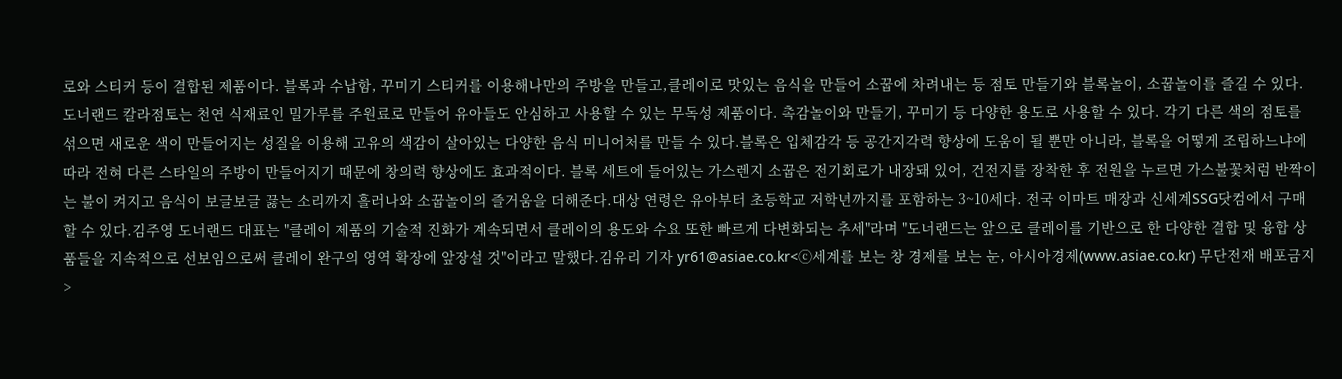로와 스티커 등이 결합된 제품이다. 블록과 수납함, 꾸미기 스티커를 이용해나만의 주방을 만들고,클레이로 맛있는 음식을 만들어 소꿉에 차려내는 등 점토 만들기와 블록놀이, 소꿉놀이를 즐길 수 있다. 도너랜드 칼라점토는 천연 식재료인 밀가루를 주원료로 만들어 유아들도 안심하고 사용할 수 있는 무독성 제품이다. 촉감놀이와 만들기, 꾸미기 등 다양한 용도로 사용할 수 있다. 각기 다른 색의 점토를 섞으면 새로운 색이 만들어지는 성질을 이용해 고유의 색감이 살아있는 다양한 음식 미니어처를 만들 수 있다.블록은 입체감각 등 공간지각력 향상에 도움이 될 뿐만 아니라, 블록을 어떻게 조립하느냐에 따라 전혀 다른 스타일의 주방이 만들어지기 때문에 창의력 향상에도 효과적이다. 블록 세트에 들어있는 가스렌지 소꿉은 전기회로가 내장돼 있어, 건전지를 장착한 후 전원을 누르면 가스불꽃처럼 반짝이는 불이 켜지고 음식이 보글보글 끓는 소리까지 흘러나와 소꿉놀이의 즐거움을 더해준다.대상 연령은 유아부터 초등학교 저학년까지를 포함하는 3~10세다. 전국 이마트 매장과 신세계SSG닷컴에서 구매할 수 있다.김주영 도너랜드 대표는 "클레이 제품의 기술적 진화가 계속되면서 클레이의 용도와 수요 또한 빠르게 다변화되는 추세"라며 "도너랜드는 앞으로 클레이를 기반으로 한 다양한 결합 및 융합 상품들을 지속적으로 선보임으로써 클레이 완구의 영역 확장에 앞장설 것"이라고 말했다.김유리 기자 yr61@asiae.co.kr<ⓒ세계를 보는 창 경제를 보는 눈, 아시아경제(www.asiae.co.kr) 무단전재 배포금지>